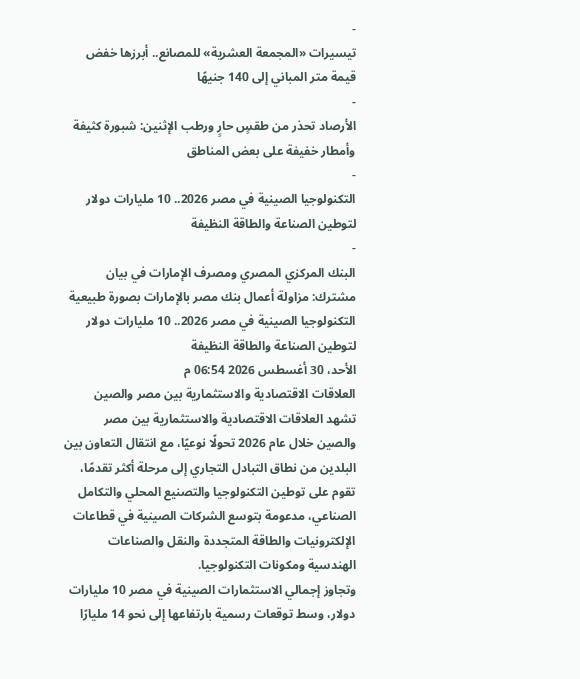-
تيسيرات «المجمعة العشرية» للمصانع.. أبرزها خفض قيمة متر المباني إلى 140 جنيهًا
-
الأرصاد تحذر من طقسٍ حارٍ ورطب الإثنين: شبورة كثيفة وأمطار خفيفة على بعض المناطق
-
التكنولوجيا الصينية في مصر 2026.. 10 مليارات دولار لتوطين الصناعة والطاقة النظيفة
-
البنك المركزي المصري ومصرف الإمارات في بيان مشترك: مزاولة أعمال بنك مصر بالإمارات بصورة طبيعية
التكنولوجيا الصينية في مصر 2026.. 10 مليارات دولار لتوطين الصناعة والطاقة النظيفة
الأحد، 30 أغسطس 2026 06:54 م
العلاقات الاقتصادية والاستثمارية بين مصر والصين
تشهد العلاقات الاقتصادية والاستثمارية بين مصر والصين خلال عام 2026 تحولًا نوعيًا، مع انتقال التعاون بين البلدين من نطاق التبادل التجاري إلى مرحلة أكثر تقدمًا، تقوم على توطين التكنولوجيا والتصنيع المحلي والتكامل الصناعي، مدعومة بتوسع الشركات الصينية في قطاعات الإلكترونيات والطاقة المتجددة والنقل والصناعات الهندسية ومكونات التكنولوجيا.
وتجاوز إجمالي الاستثمارات الصينية في مصر 10 مليارات دولار، وسط توقعات رسمية بارتفاعها إلى نحو 14 مليارًا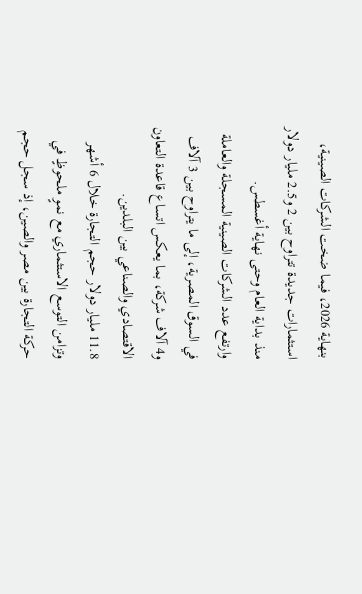بنهاية 2026، فيما ضخت الشركات الصينية، استثمارات جديدة تتراوح بين 2 و2.5 مليار دولار منذ بداية العام وحتى نهاية أغسطس.
وارتفع عدد الشركات الصينية المسجلة والعاملة في السوق المصرية، إلى ما يتراوح بين 3 آلاف و4 آلاف شركة، بما يعكس اتساع قاعدة التعاون الاقتصادي والصناعي بين البلدين.
11.8 مليار دولار حجم التجارة خلال 6 أشهر
وتزامن التوسع الاستثماري مع نموٍ ملحوظٍ في حركة التجارة بين مصر والصين، إذ سجل حجم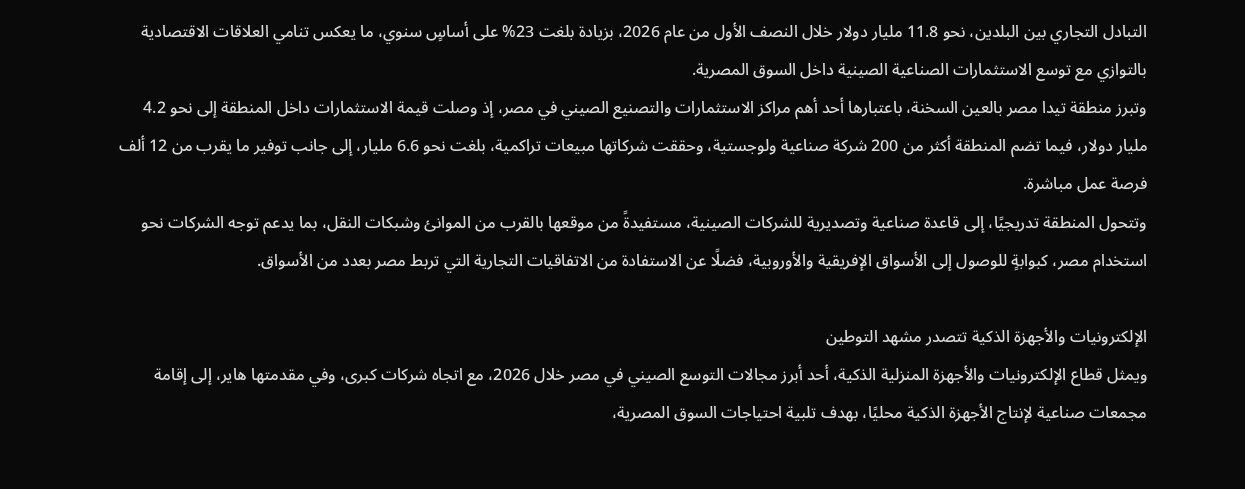التبادل التجاري بين البلدين، نحو 11.8 مليار دولار خلال النصف الأول من عام 2026، بزيادة بلغت 23% على أساسٍ سنوي، ما يعكس تنامي العلاقات الاقتصادية بالتوازي مع توسع الاستثمارات الصناعية الصينية داخل السوق المصرية.
وتبرز منطقة تيدا مصر بالعين السخنة، باعتبارها أحد أهم مراكز الاستثمارات والتصنيع الصيني في مصر، إذ وصلت قيمة الاستثمارات داخل المنطقة إلى نحو 4.2 مليار دولار، فيما تضم المنطقة أكثر من 200 شركة صناعية ولوجستية، وحققت شركاتها مبيعات تراكمية، بلغت نحو 6.6 مليار، إلى جانب توفير ما يقرب من 12 ألف فرصة عمل مباشرة.
وتتحول المنطقة تدريجيًا، إلى قاعدة صناعية وتصديرية للشركات الصينية، مستفيدةً من موقعها بالقرب من الموانئ وشبكات النقل، بما يدعم توجه الشركات نحو استخدام مصر، كبوابةٍ للوصول إلى الأسواق الإفريقية والأوروبية، فضلًا عن الاستفادة من الاتفاقيات التجارية التي تربط مصر بعدد من الأسواق.

الإلكترونيات والأجهزة الذكية تتصدر مشهد التوطين
ويمثل قطاع الإلكترونيات والأجهزة المنزلية الذكية، أحد أبرز مجالات التوسع الصيني في مصر خلال 2026، مع اتجاه شركات كبرى، وفي مقدمتها هاير، إلى إقامة مجمعات صناعية لإنتاج الأجهزة الذكية محليًا، بهدف تلبية احتياجات السوق المصرية،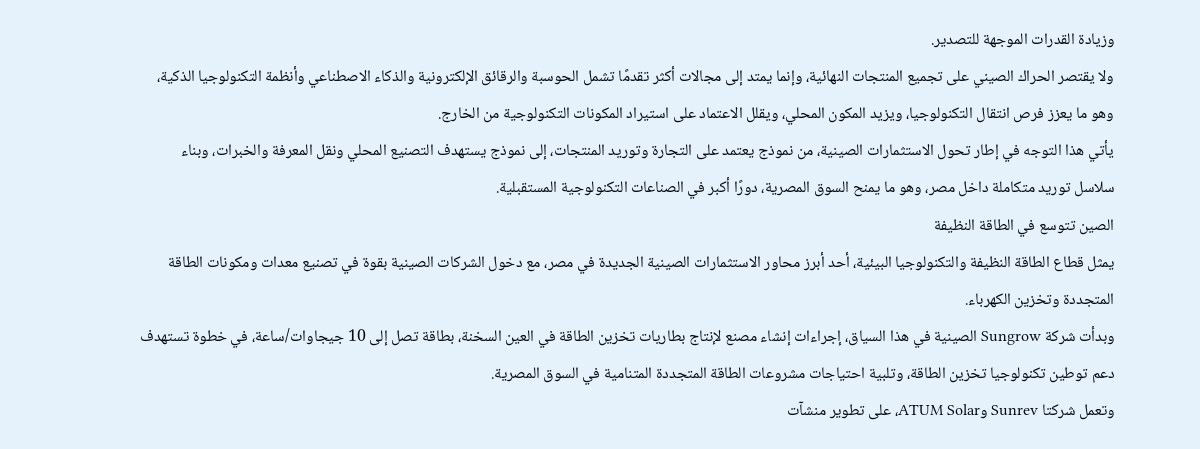وزيادة القدرات الموجهة للتصدير.
ولا يقتصر الحراك الصيني على تجميع المنتجات النهائية، وإنما يمتد إلى مجالات أكثر تقدمًا تشمل الحوسبة والرقائق الإلكترونية والذكاء الاصطناعي وأنظمة التكنولوجيا الذكية، وهو ما يعزز فرص انتقال التكنولوجيا، ويزيد المكون المحلي، ويقلل الاعتماد على استيراد المكونات التكنولوجية من الخارج.
يأتي هذا التوجه في إطار تحول الاستثمارات الصينية، من نموذج يعتمد على التجارة وتوريد المنتجات، إلى نموذج يستهدف التصنيع المحلي ونقل المعرفة والخبرات، وبناء سلاسل توريد متكاملة داخل مصر، وهو ما يمنح السوق المصرية، دورًا أكبر في الصناعات التكنولوجية المستقبلية.
الصين تتوسع في الطاقة النظيفة
يمثل قطاع الطاقة النظيفة والتكنولوجيا البيئية، أحد أبرز محاور الاستثمارات الصينية الجديدة في مصر، مع دخول الشركات الصينية بقوة في تصنيع معدات ومكونات الطاقة المتجددة وتخزين الكهرباء.
وبدأت شركة Sungrow الصينية في هذا السياق، إجراءات إنشاء مصنع لإنتاج بطاريات تخزين الطاقة في العين السخنة، بطاقة تصل إلى 10 جيجاوات/ساعة، في خطوة تستهدف دعم توطين تكنولوجيا تخزين الطاقة، وتلبية احتياجات مشروعات الطاقة المتجددة المتنامية في السوق المصرية.
وتعمل شركتا Sunrev وATUM Solar، على تطوير منشآت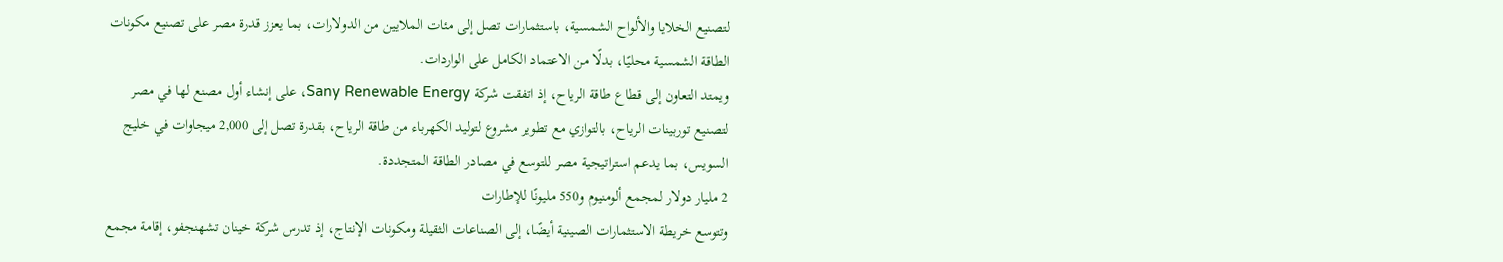لتصنيع الخلايا والألواح الشمسية، باستثمارات تصل إلى مئات الملايين من الدولارات، بما يعزز قدرة مصر على تصنيع مكونات الطاقة الشمسية محليًا، بدلًا من الاعتماد الكامل على الواردات.
ويمتد التعاون إلى قطاع طاقة الرياح، إذ اتفقت شركة Sany Renewable Energy، على إنشاء أول مصنع لها في مصر لتصنيع توربينات الرياح، بالتوازي مع تطوير مشروع لتوليد الكهرباء من طاقة الرياح، بقدرة تصل إلى 2,000 ميجاوات في خليج السويس، بما يدعم استراتيجية مصر للتوسع في مصادر الطاقة المتجددة.
2 مليار دولار لمجمع ألومنيوم و550 مليونًا للإطارات
وتتوسع خريطة الاستثمارات الصينية أيضًا، إلى الصناعات الثقيلة ومكونات الإنتاج، إذ تدرس شركة خينان تشهنجفو، إقامة مجمع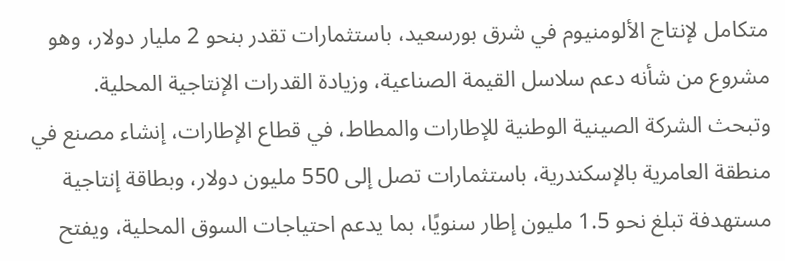متكامل لإنتاج الألومنيوم في شرق بورسعيد، باستثمارات تقدر بنحو 2 مليار دولار، وهو مشروع من شأنه دعم سلاسل القيمة الصناعية، وزيادة القدرات الإنتاجية المحلية.
وتبحث الشركة الصينية الوطنية للإطارات والمطاط، في قطاع الإطارات، إنشاء مصنع في منطقة العامرية بالإسكندرية، باستثمارات تصل إلى 550 مليون دولار، وبطاقة إنتاجية مستهدفة تبلغ نحو 1.5 مليون إطار سنويًا، بما يدعم احتياجات السوق المحلية، ويفتح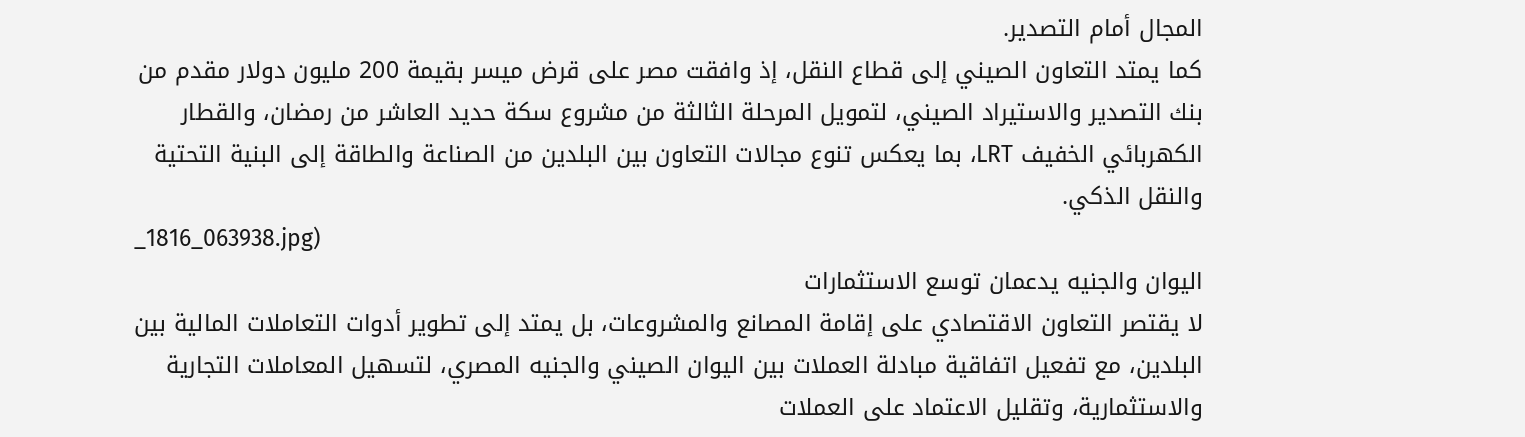المجال أمام التصدير.
كما يمتد التعاون الصيني إلى قطاع النقل، إذ وافقت مصر على قرض ميسر بقيمة 200 مليون دولار مقدم من بنك التصدير والاستيراد الصيني، لتمويل المرحلة الثالثة من مشروع سكة حديد العاشر من رمضان، والقطار الكهربائي الخفيف LRT، بما يعكس تنوع مجالات التعاون بين البلدين من الصناعة والطاقة إلى البنية التحتية والنقل الذكي.
_1816_063938.jpg)
اليوان والجنيه يدعمان توسع الاستثمارات
لا يقتصر التعاون الاقتصادي على إقامة المصانع والمشروعات، بل يمتد إلى تطوير أدوات التعاملات المالية بين البلدين، مع تفعيل اتفاقية مبادلة العملات بين اليوان الصيني والجنيه المصري، لتسهيل المعاملات التجارية والاستثمارية، وتقليل الاعتماد على العملات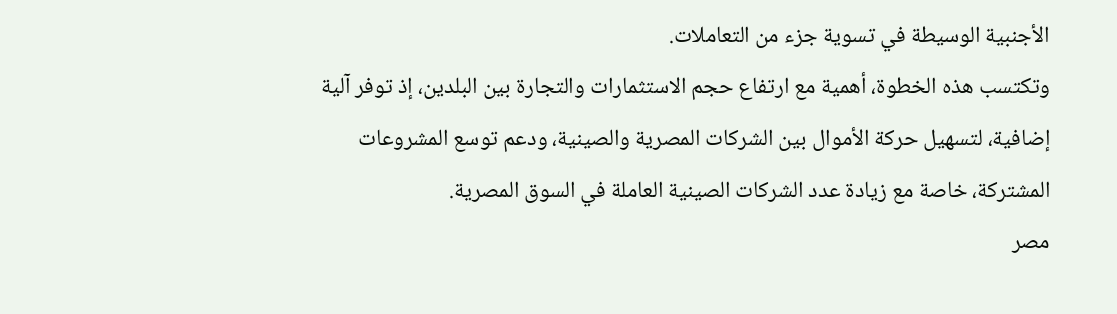الأجنبية الوسيطة في تسوية جزء من التعاملات.
وتكتسب هذه الخطوة، أهمية مع ارتفاع حجم الاستثمارات والتجارة بين البلدين، إذ توفر آلية إضافية، لتسهيل حركة الأموال بين الشركات المصرية والصينية، ودعم توسع المشروعات المشتركة، خاصة مع زيادة عدد الشركات الصينية العاملة في السوق المصرية.
مصر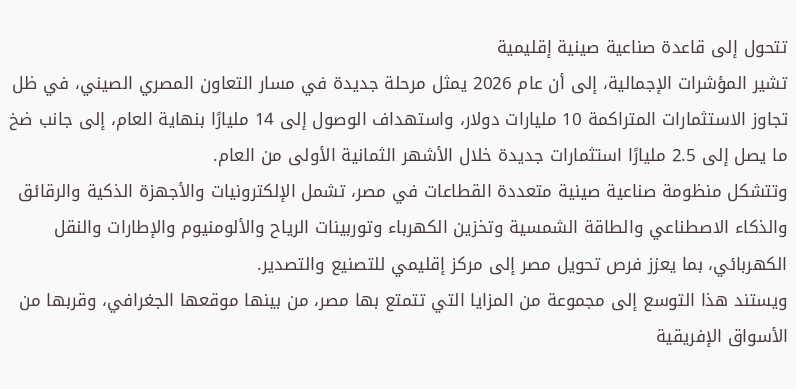تتحول إلى قاعدة صناعية صينية إقليمية
تشير المؤشرات الإجمالية، إلى أن عام 2026 يمثل مرحلة جديدة في مسار التعاون المصري الصيني، في ظل تجاوز الاستثمارات المتراكمة 10 مليارات دولار، واستهداف الوصول إلى 14 مليارًا بنهاية العام، إلى جانب ضخ ما يصل إلى 2.5 مليارًا استثمارات جديدة خلال الأشهر الثمانية الأولى من العام.
وتتشكل منظومة صناعية صينية متعددة القطاعات في مصر، تشمل الإلكترونيات والأجهزة الذكية والرقائق والذكاء الاصطناعي والطاقة الشمسية وتخزين الكهرباء وتوربينات الرياح والألومنيوم والإطارات والنقل الكهربائي، بما يعزز فرص تحويل مصر إلى مركز إقليمي للتصنيع والتصدير.
ويستند هذا التوسع إلى مجموعة من المزايا التي تتمتع بها مصر، من بينها موقعها الجغرافي، وقربها من الأسواق الإفريقية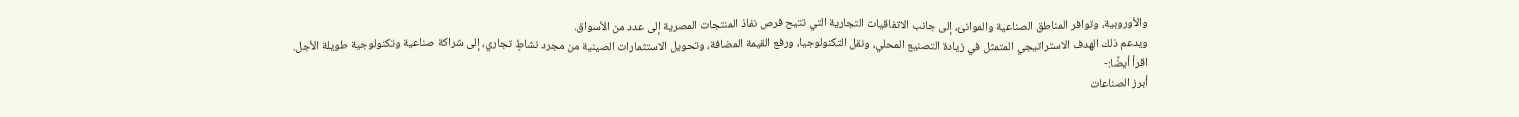والأوروبية، وتوافر المناطق الصناعية والموانئ، إلى جانب الاتفاقيات التجارية التي تتيح فرص نفاذ المنتجات المصرية إلى عدد من الأسواق.
ويدعم ذلك الهدف الاستراتيجي المتمثل في زيادة التصنيع المحلي، ونقل التكنولوجيا، ورفع القيمة المضافة، وتحويل الاستثمارات الصينية من مجرد نشاطٍ تجاري، إلى شراكة صناعية وتكنولوجية طويلة الأجل.
اقرأ أيضًا:-
أبرز الصناعات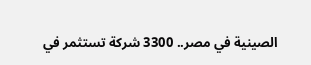الصينية في مصر.. 3300 شركة تستثمر في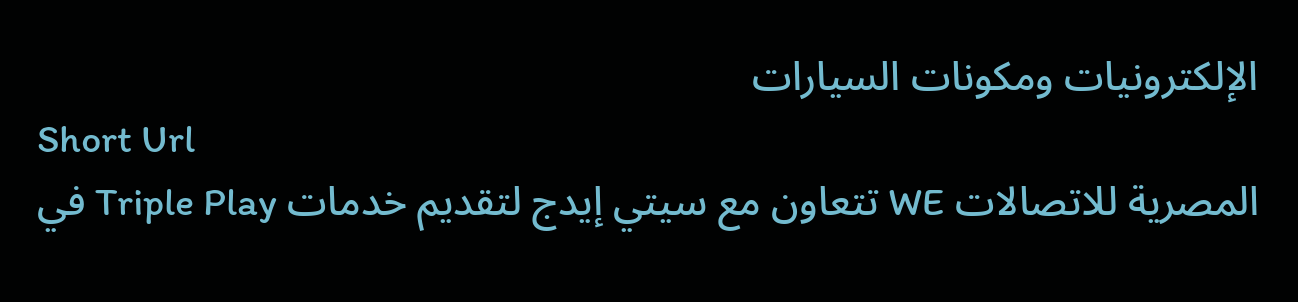الإلكترونيات ومكونات السيارات
Short Url
المصرية للاتصالات WE تتعاون مع سيتي إيدج لتقديم خدمات Triple Play في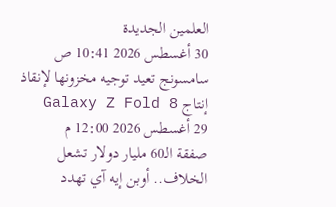العلمين الجديدة
30 أغسطس 2026 10:41 ص
سامسونج تعيد توجيه مخزونها لإنقاذ إنتاج Galaxy Z Fold 8
29 أغسطس 2026 12:00 م
صفقة الـ60 مليار دولار تشعل الخلاف.. أوبن إيه آي تهدد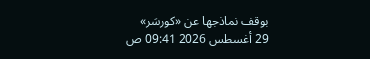بوقف نماذجها عن «كورسَر»
29 أغسطس 2026 09:41 ص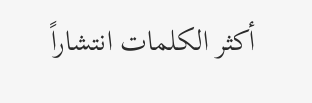أكثر الكلمات انتشاراً